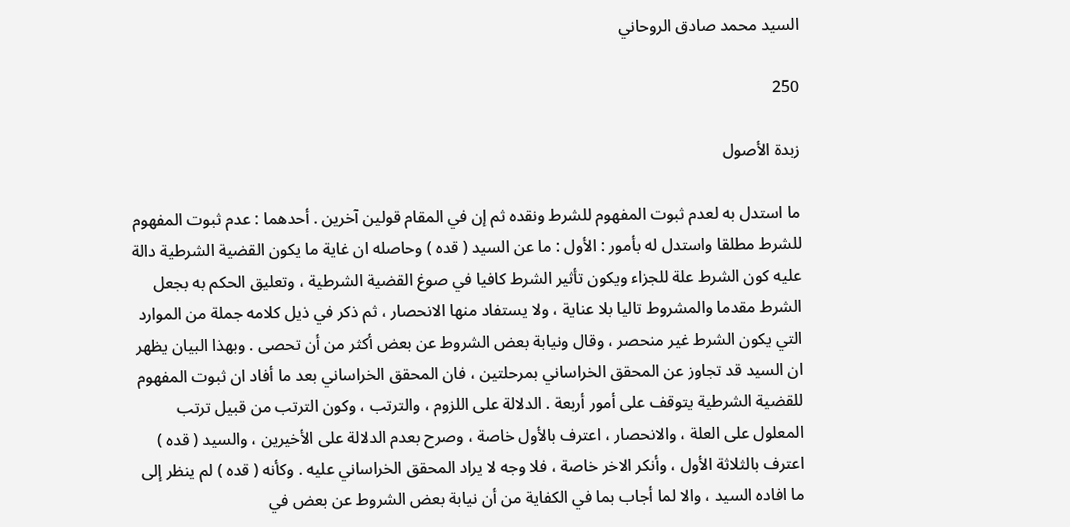السيد محمد صادق الروحاني

250

زبدة الأصول

ما استدل به لعدم ثبوت المفهوم للشرط ونقده ثم إن في المقام قولين آخرين . أحدهما : عدم ثبوت المفهوم للشرط مطلقا واستدل له بأمور : الأول : ما عن السيد ( قده ) وحاصله ان غاية ما يكون القضية الشرطية دالة عليه كون الشرط علة للجزاء ويكون تأثير الشرط كافيا في صوغ القضية الشرطية ، وتعليق الحكم به بجعل الشرط مقدما والمشروط تاليا بلا عناية ، ولا يستفاد منها الانحصار ، ثم ذكر في ذيل كلامه جملة من الموارد التي يكون الشرط غير منحصر ، وقال ونيابة بعض الشروط عن بعض أكثر من أن تحصى . وبهذا البيان يظهر ان السيد قد تجاوز عن المحقق الخراساني بمرحلتين ، فان المحقق الخراساني بعد ما أفاد ان ثبوت المفهوم للقضية الشرطية يتوقف على أمور أربعة . الدلالة على اللزوم ، والترتب ، وكون الترتب من قبيل ترتب المعلول على العلة ، والانحصار ، اعترف بالأول خاصة ، وصرح بعدم الدلالة على الأخيرين ، والسيد ( قده ) اعترف بالثلاثة الأول ، وأنكر الاخر خاصة ، فلا وجه لا يراد المحقق الخراساني عليه . وكأنه ( قده ) لم ينظر إلى ما افاده السيد ، والا لما أجاب بما في الكفاية من أن نيابة بعض الشروط عن بعض في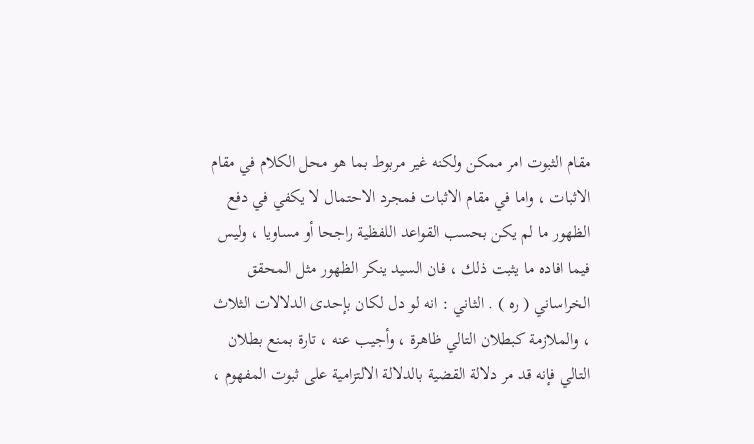مقام الثبوت امر ممكن ولكنه غير مربوط بما هو محل الكلام في مقام الاثبات ، واما في مقام الاثبات فمجرد الاحتمال لا يكفي في دفع الظهور ما لم يكن بحسب القواعد اللفظية راجحا أو مساويا ، وليس فيما افاده ما يثبت ذلك ، فان السيد ينكر الظهور مثل المحقق الخراساني ( ره ) . الثاني : انه لو دل لكان بإحدى الدلالات الثلاث ، والملازمة كبطلان التالي ظاهرة ، وأجيب عنه ، تارة بمنع بطلان التالي فإنه قد مر دلالة القضية بالدلالة الالتزامية على ثبوت المفهوم ،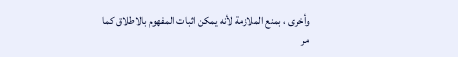وأخرى ، بمنع الملازمة لأنه يمكن اثبات المفهوم بالاطلاق كما مر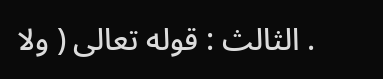. الثالث : قوله تعالى ( ولا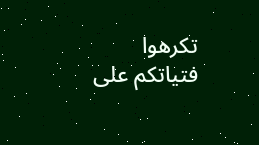تكرهوا فتياتكم على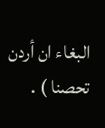البغاء ان أردن تحصنا ) .